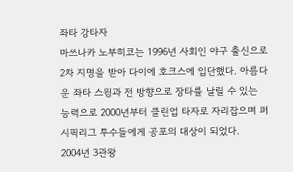좌타 강타자
마쓰나카 노부히코는 1996년 사회인 야구 출신으로 2차 지명을 받아 다이에 호크스에 입단했다. 아름다운 좌타 스윙과 전 방향으로 장타를 날릴 수 있는 능력으로 2000년부터 클린업 타자로 자리잡으며 퍼시픽리그 투수들에게 공포의 대상이 되었다.
2004년 3관왕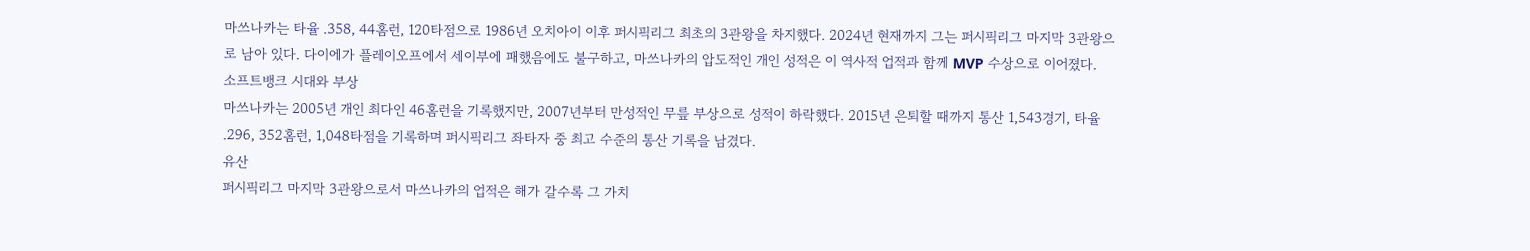마쓰나카는 타율 .358, 44홈런, 120타점으로 1986년 오치아이 이후 퍼시픽리그 최초의 3관왕을 차지했다. 2024년 현재까지 그는 퍼시픽리그 마지막 3관왕으로 남아 있다. 다이에가 플레이오프에서 세이부에 패했음에도 불구하고, 마쓰나카의 압도적인 개인 성적은 이 역사적 업적과 함께 MVP 수상으로 이어졌다.
소프트뱅크 시대와 부상
마쓰나카는 2005년 개인 최다인 46홈런을 기록했지만, 2007년부터 만성적인 무릎 부상으로 성적이 하락했다. 2015년 은퇴할 때까지 통산 1,543경기, 타율 .296, 352홈런, 1,048타점을 기록하며 퍼시픽리그 좌타자 중 최고 수준의 통산 기록을 남겼다.
유산
퍼시픽리그 마지막 3관왕으로서 마쓰나카의 업적은 해가 갈수록 그 가치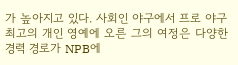가 높아지고 있다. 사회인 야구에서 프로 야구 최고의 개인 영예에 오른 그의 여정은 다양한 경력 경로가 NPB에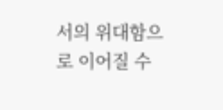서의 위대함으로 이어질 수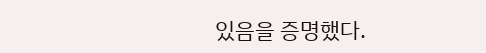있음을 증명했다.